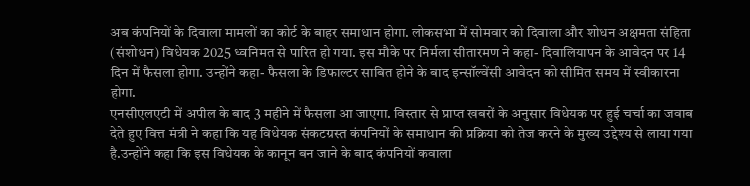अब कंपनियों के दिवाला मामलों का कोर्ट के बाहर समाधान होगा. लोकसभा में सोमवार को दिवाला और शोधन अक्षमता संहिता (संशोधन) विधेयक 2025 ध्वनिमत से पारित हो गया. इस मौके पर निर्मला सीतारमण ने कहा- दिवालियापन के आवेदन पर 14 दिन में फैसला होगा. उन्होंने कहा- फैसला के डिफाल्टर साबित होने के बाद इन्सॉल्वेंसी आवेदन को सीमित समय में स्वीकारना होगा.
एनसीएलएटी में अपील के बाद 3 महीने में फैसला आ जाएगा. विस्तार से प्राप्त खबरों के अनुसार विधेयक पर हुई चर्चा का जवाब देते हुए वित्त मंत्री ने कहा कि यह विधेयक संकटग्रस्त कंपनियों के समाधान की प्रक्रिया को तेज करने के मुख्य उद्देश्य से लाया गया है.उन्होंने कहा कि इस विधेयक के कानून बन जाने के बाद कंपनियों कवाला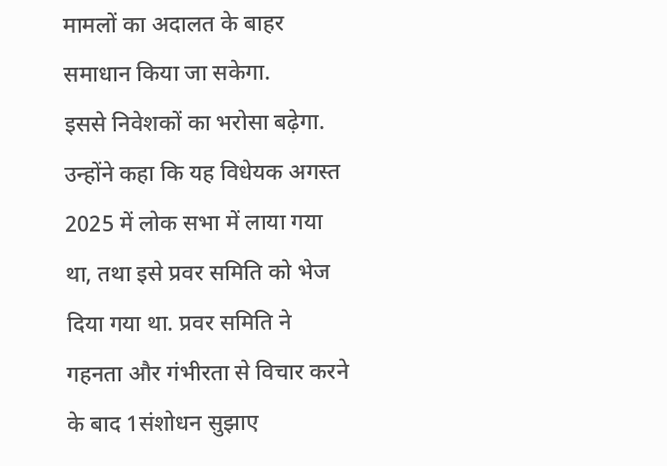मामलों का अदालत के बाहर समाधान किया जा सकेगा.
इससे निवेशकों का भरोसा बढ़ेगा. उन्होंने कहा कि यह विधेयक अगस्त 2025 में लोक सभा में लाया गया था, तथा इसे प्रवर समिति को भेज दिया गया था. प्रवर समिति ने गहनता और गंभीरता से विचार करने के बाद 1संशोधन सुझाए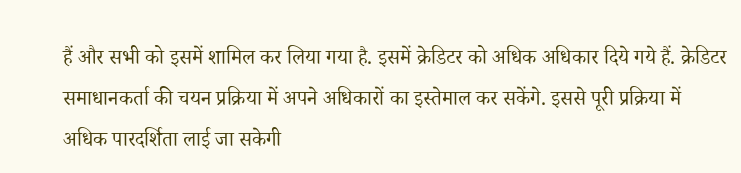हैं और सभी को इसमें शामिल कर लिया गया है. इसमें क्रेडिटर को अधिक अधिकार दिये गये हैं. क्रेडिटर समाधानकर्ता की चयन प्रक्रिया में अपने अधिकारों का इस्तेमाल कर सकेंगे. इससे पूरी प्रक्रिया में अधिक पारदर्शिता लाई जा सकेगी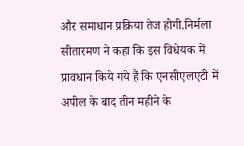और समाधान प्रक्रिया तेज होगी.निर्मला सीतारमण ने कहा कि इस विधेयक में प्रावधान किये गये हैं कि एनसीएलएटी में अपील के बाद तीन महीने के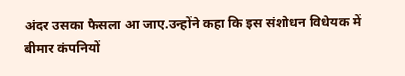अंदर उसका फैसला आ जाए.उन्होंने कहा कि इस संशोधन विधेयक में बीमार कंपनियों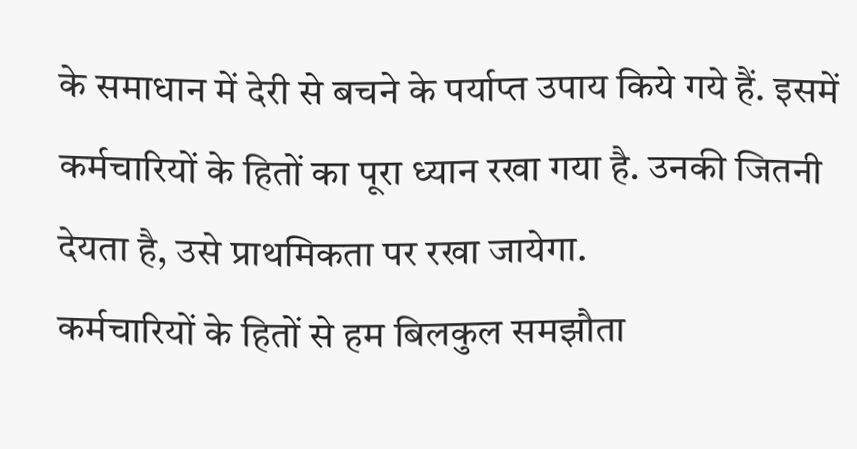के समाधान में देरी से बचने के पर्याप्त उपाय किये गये हैं. इसमें कर्मचारियों के हितों का पूरा ध्यान रखा गया है. उनकी जितनी देयता है, उसे प्राथमिकता पर रखा जायेगा.
कर्मचारियों के हितों से हम बिलकुल समझौता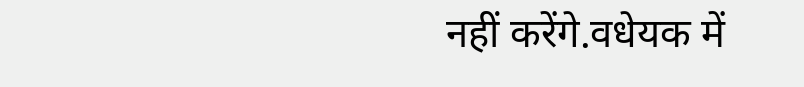नहीं करेंगे.वधेयक में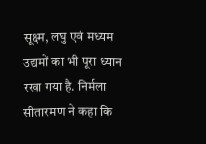सूक्ष्म, लघु एवं मध्यम उद्यमों का भी पूरा ध्यान रखा गया है. निर्मला सीतारमण ने कहा कि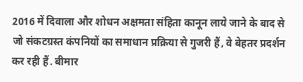2016 में दिवाला और शोधन अक्षमता संहिता कानून लाये जाने के बाद से जो संकटग्रस्त कंपनियों का समाधान प्रक्रिया से गुजरी हैं, वे बेहतर प्रदर्शन कर रही हैं. बीमार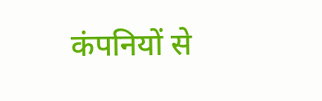कंपनियों से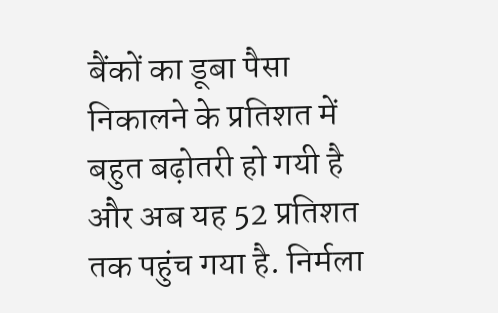बैंकों का डूबा पैसा निकालने के प्रतिशत में बहुत बढ़ोतरी हो गयी है और अब यह 52 प्रतिशत तक पहुंच गया है. निर्मला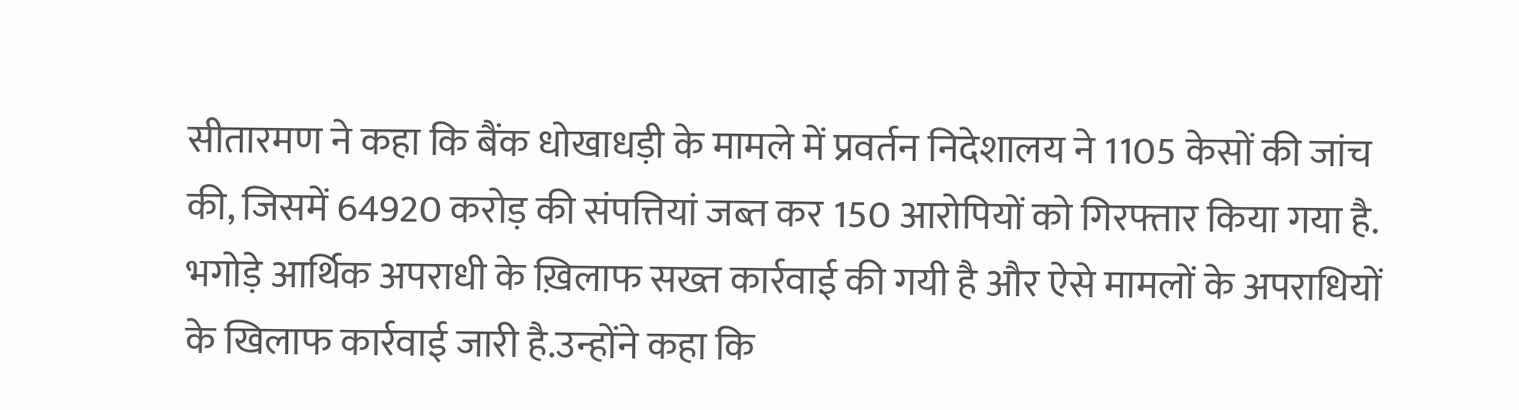सीतारमण ने कहा कि बैंक धोखाधड़ी के मामले में प्रवर्तन निदेशालय ने 1105 केसों की जांच की, जिसमें 64920 करोड़ की संपत्तियां जब्त कर 150 आरोपियों को गिरफ्तार किया गया है. भगोड़े आर्थिक अपराधी के ख़िलाफ सख्त कार्रवाई की गयी है और ऐसे मामलों के अपराधियों के खिलाफ कार्रवाई जारी है.उन्होंने कहा कि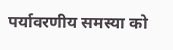पर्यावरणीय समस्या को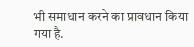भी समाधान करने का प्रावधान किया गया है.